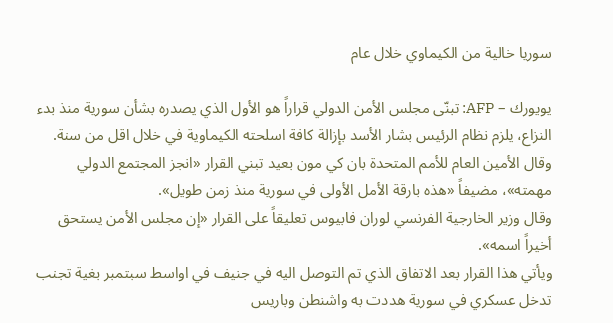سوريا خالية من الكيماوي خلال عام

يويورك – AFP: تبنّى مجلس الأمن الدولي قراراً هو الأول الذي يصدره بشأن سورية منذ بدء النزاع، يلزم نظام الرئيس بشار الأسد بإزالة كافة اسلحته الكيماوية في خلال اقل من سنة.
وقال الأمين العام للأمم المتحدة بان كي مون بعيد تبني القرار «انجز المجتمع الدولي مهمته»، مضيفاً «هذه بارقة الأمل الأولى في سورية منذ زمن طويل».
وقال وزير الخارجية الفرنسي لوران فابيوس تعليقاً على القرار «إن مجلس الأمن يستحق أخيراً اسمه».
ويأتي هذا القرار بعد الاتفاق الذي تم التوصل اليه في جنيف في اواسط سبتمبر بغية تجنب تدخل عسكري في سورية هددت به واشنطن وباريس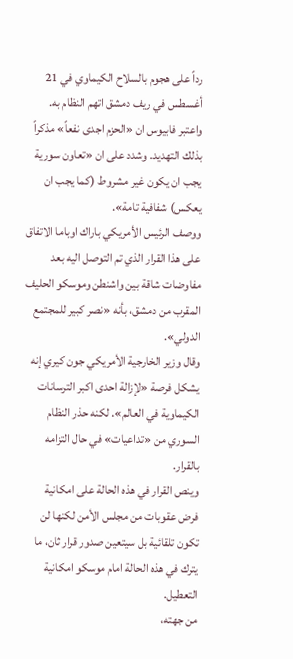رداً على هجوم بالسلاح الكيماوي في 21 أغسطس في ريف دمشق اتهم النظام به.
واعتبر فابيوس ان «الحزم اجدى نفعاً» مذكراً بذلك التهديد. وشدد على ان «تعاون سورية يجب ان يكون غير مشروط (كما يجب ان يعكس) شفافية تامة».
ووصف الرئيس الأمريكي باراك اوباما الاتفاق على هذا القرار الذي تم التوصل اليه بعد مفاوضات شاقة بين واشنطن وموسكو الحليف المقرب من دمشق، بأنه «نصر كبير للمجتمع الدولي».
وقال وزير الخارجية الأمريكي جون كيري إنه يشكل فرصة «لإزالة احدى اكبر الترسانات الكيماوية في العالم». لكنه حذر النظام السوري من «تداعيات» في حال التزامه بالقرار.
وينص القرار في هذه الحالة على امكانية فرض عقوبات من مجلس الأمن لكنها لن تكون تلقائية بل سيتعين صدور قرار ثان، ما يترك في هذه الحالة امام موسكو امكانية التعطيل.
من جهته،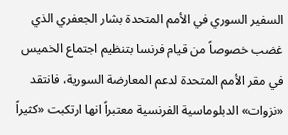السفير السوري في الأمم المتحدة بشار الجعفري الذي غضب خصوصاً من قيام فرنسا بتنظيم اجتماع الخميس في مقر الأمم المتحدة لدعم المعارضة السورية، فانتقد «نزوات» الدبلوماسية الفرنسية معتبراً انها ارتكبت «كثيراً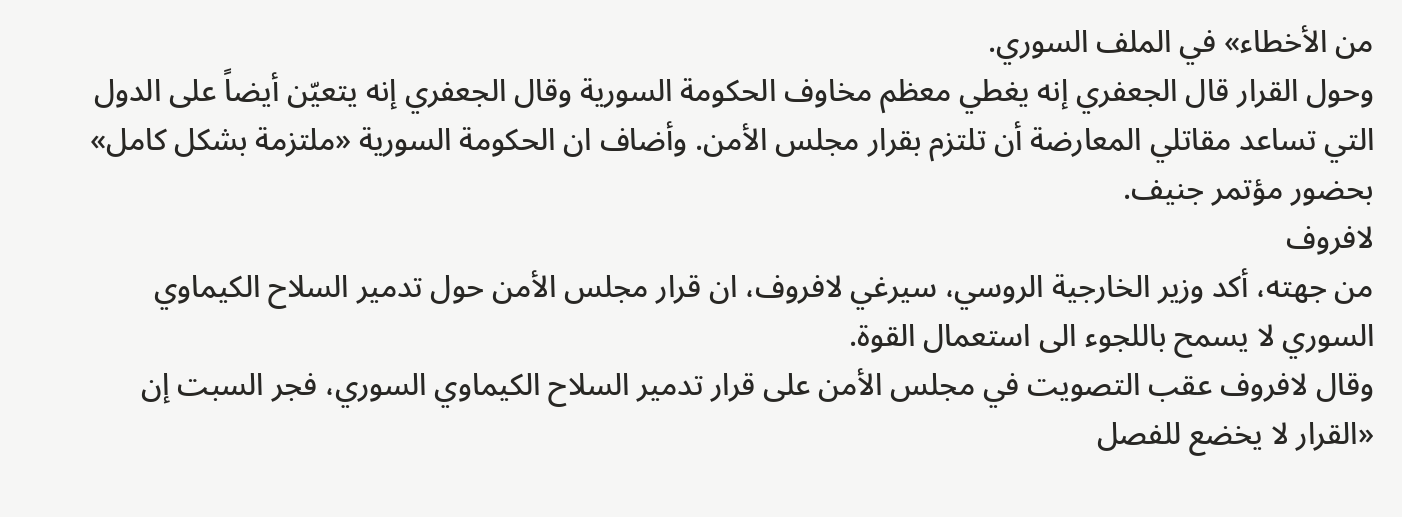من الأخطاء» في الملف السوري.
وحول القرار قال الجعفري إنه يغطي معظم مخاوف الحكومة السورية وقال الجعفري إنه يتعيّن أيضاً على الدول التي تساعد مقاتلي المعارضة أن تلتزم بقرار مجلس الأمن. وأضاف ان الحكومة السورية «ملتزمة بشكل كامل» بحضور مؤتمر جنيف.
لافروف
من جهته، أكد وزير الخارجية الروسي، سيرغي لافروف، ان قرار مجلس الأمن حول تدمير السلاح الكيماوي السوري لا يسمح باللجوء الى استعمال القوة.
وقال لافروف عقب التصويت في مجلس الأمن على قرار تدمير السلاح الكيماوي السوري، فجر السبت إن «القرار لا يخضع للفصل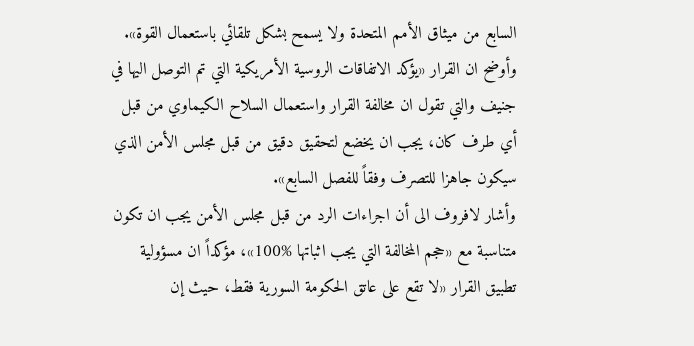السابع من ميثاق الأمم المتحدة ولا يسمح بشكل تلقائي باستعمال القوة».
وأوضح ان القرار «يؤكد الاتفاقات الروسية الأمريكية التي تم التوصل اليها في جنيف والتي تقول ان مخالفة القرار واستعمال السلاح الكيماوي من قبل أي طرف كان، يجب ان يخضع لتحقيق دقيق من قبل مجلس الأمن الذي سيكون جاهزا للتصرف وفقاً للفصل السابع».
وأشار لافروف الى أن اجراءات الرد من قبل مجلس الأمن يجب ان تكون متناسبة مع «حجم المخالفة التي يجب اثباتها %100»، مؤكداً ان مسؤولية تطبيق القرار «لا تقع على عاتق الحكومة السورية فقط، حيث إن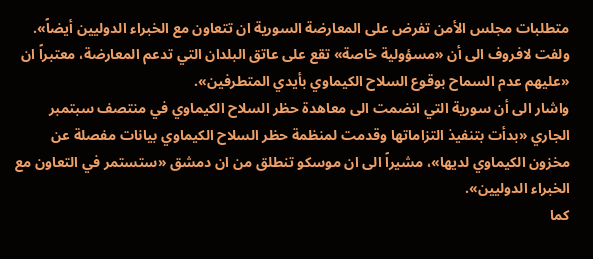متطلبات مجلس الأمن تفرض على المعارضة السورية ان تتعاون مع الخبراء الدوليين أيضاً».
ولفت لافروف الى أن «مسؤولية خاصة» تقع على عاتق البلدان التي تدعم المعارضة، معتبراً ان «عليهم عدم السماح بوقوع السلاح الكيماوي بأيدي المتطرفين».
واشار الى أن سورية التي انضمت الى معاهدة حظر السلاح الكيماوي في منتصف سبتمبر الجاري «بدأت بتنفيذ التزاماتها وقدمت لمنظمة حظر السلاح الكيماوي بيانات مفصلة عن مخزون الكيماوي لديها»، مشيراً الى ان موسكو تنطلق من ان دمشق «ستستمر في التعاون مع الخبراء الدوليين».
كما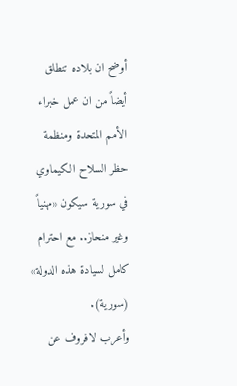أوضح ان بلاده تنطلق أيضاً من ان عمل خبراء الأمم المتحدة ومنظمة حظر السلاح الكيماوي في سورية سيكون «مهنياً وغير منحاز.. مع احترام كامل لسيادة هذه الدولة» (سورية).
وأعرب لافروف عن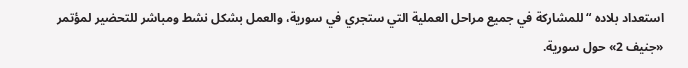استعداد بلاده “للمشاركة في جميع مراحل العملية التي ستجري في سورية، والعمل بشكل نشط ومباشر للتحضير لمؤتمر «جنيف 2» حول سورية.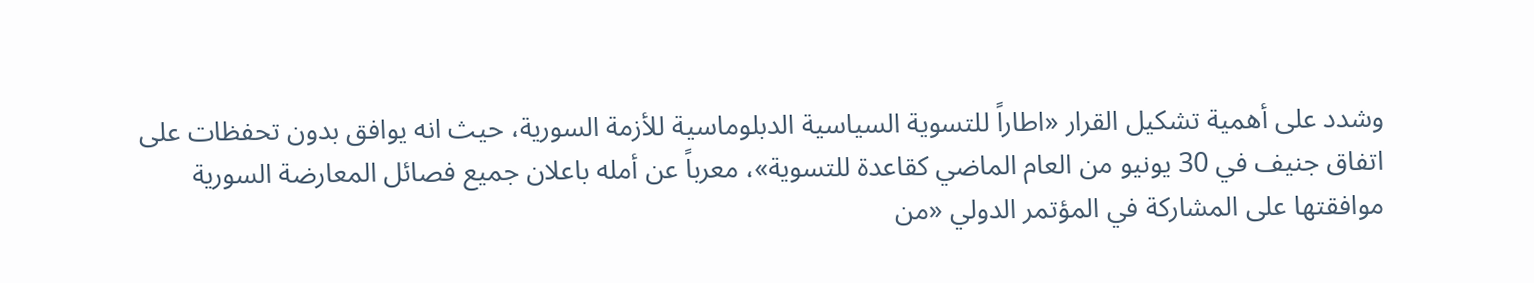وشدد على أهمية تشكيل القرار «اطاراً للتسوية السياسية الدبلوماسية للأزمة السورية، حيث انه يوافق بدون تحفظات على اتفاق جنيف في 30 يونيو من العام الماضي كقاعدة للتسوية»، معرباً عن أمله باعلان جميع فصائل المعارضة السورية موافقتها على المشاركة في المؤتمر الدولي «من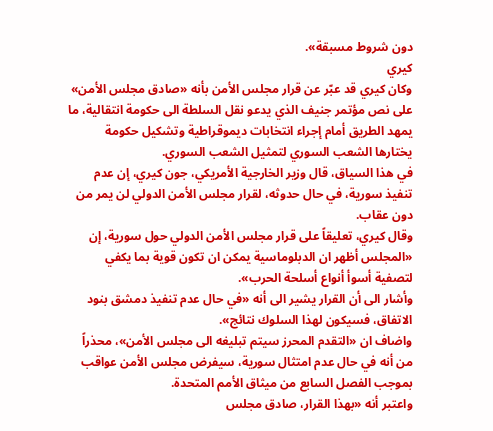دون شروط مسبقة».
كيري
وكان كيري قد عبّر عن قرار مجلس الأمن بأنه «صادق مجلس الأمن» على نص مؤتمر جنيف الذي يدعو نقل السلطة الى حكومة انتقالية، ما يمهد الطريق أمام إجراء انتخابات ديموقراطية وتشكيل حكومة يختارها الشعب السوري لتمثيل الشعب السوري.
في هذا السياق، قال وزير الخارجية الأمريكي، جون كيري، إن عدم تنفيذ سورية، في حال حدوثه، لقرار مجلس الأمن الدولي لن يمر من دون عقاب.
وقال كيري، تعليقاً على قرار مجلس الأمن الدولي حول سورية، إن «المجلس أظهر ان الدبلوماسية يمكن ان تكون قوية بما يكفي لتصفية أسوأ أنواع أسلحة الحرب».
وأشار الى أن القرار يشير الى أنه «في حال عدم تنفيذ دمشق بنود الاتفاق، فسيكون لهذا السلوك نتائج».
واضاف ان «التقدم المحرز سيتم تبليغه الى مجلس الأمن»، محذراً من أنه في حال عدم امتثال سورية، سيفرض مجلس الأمن عواقب بموجب الفصل السابع من ميثاق الأمم المتحدة.
واعتبر أنه «بهذا القرار، صادق مجلس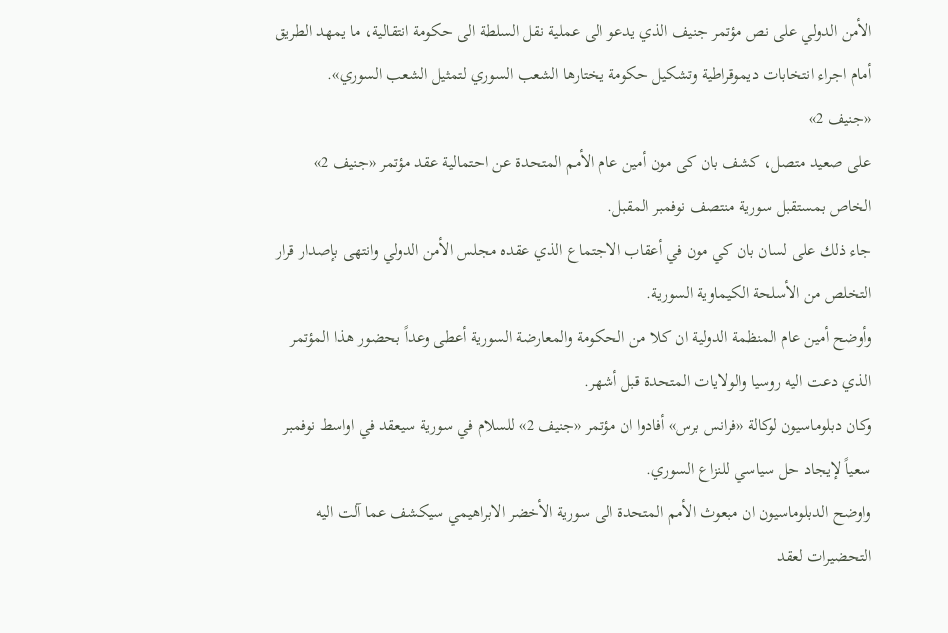الأمن الدولي على نص مؤتمر جنيف الذي يدعو الى عملية نقل السلطة الى حكومة انتقالية، ما يمهد الطريق أمام اجراء انتخابات ديموقراطية وتشكيل حكومة يختارها الشعب السوري لتمثيل الشعب السوري».
«جنيف 2»
على صعيد متصل، كشف بان كى مون أمين عام الأمم المتحدة عن احتمالية عقد مؤتمر «جنيف 2» الخاص بمستقبل سورية منتصف نوفمبر المقبل.
جاء ذلك على لسان بان كي مون في أعقاب الاجتماع الذي عقده مجلس الأمن الدولي وانتهى بإصدار قرار التخلص من الأسلحة الكيماوية السورية.
وأوضح أمين عام المنظمة الدولية ان كلا من الحكومة والمعارضة السورية أعطى وعداً بحضور هذا المؤتمر الذي دعت اليه روسيا والولايات المتحدة قبل أشهر.
وكان دبلوماسيون لوكالة «فرانس برس» أفادوا ان مؤتمر «جنيف 2» للسلام في سورية سيعقد في اواسط نوفمبر سعياً لإيجاد حل سياسي للنزاع السوري.
واوضح الدبلوماسيون ان مبعوث الأمم المتحدة الى سورية الأخضر الابراهيمي سيكشف عما آلت اليه التحضيرات لعقد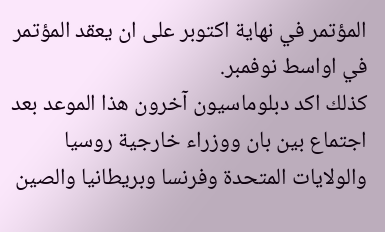المؤتمر في نهاية اكتوبر على ان يعقد المؤتمر في اواسط نوفمبر.
كذلك اكد دبلوماسيون آخرون هذا الموعد بعد اجتماع بين بان ووزراء خارجية روسيا والولايات المتحدة وفرنسا وبريطانيا والصين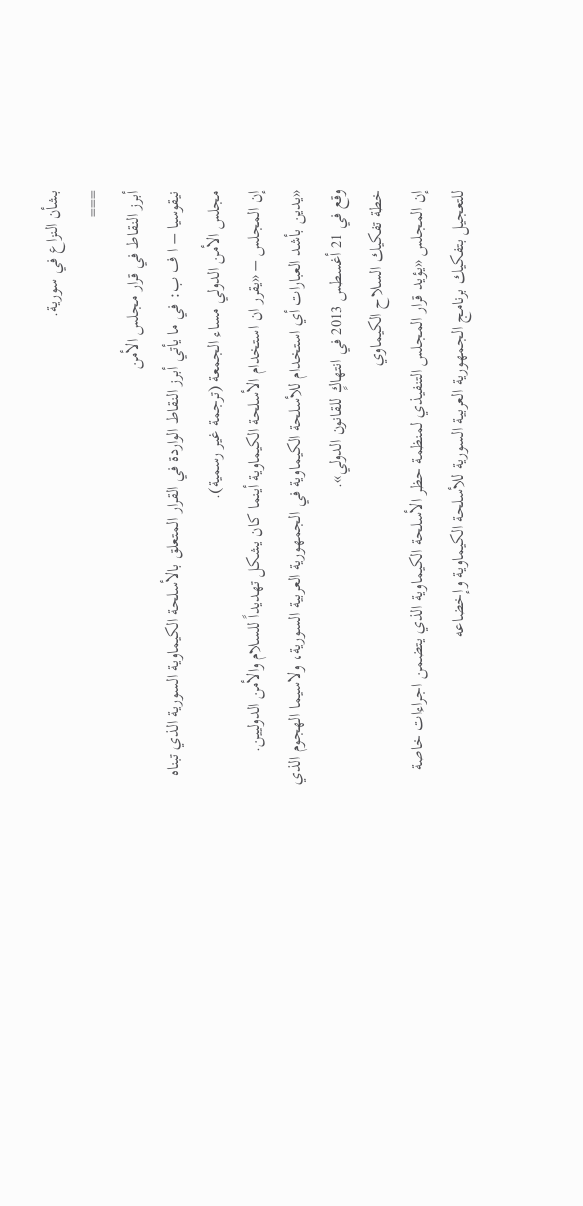بشأن النزاع في سورية.
===
أبرز النقاط في قرار مجلس الأمن
نيقوسيا – ا ف ب: في ما يأتي أبرز النقاط الواردة في القرار المتعلق بالأسلحة الكيماوية السورية الذي تبناه مجلس الأمن الدولي مساء الجمعة (ترجمة غير رسمية).
إن المجلس – «يقرر ان استخدام الأسلحة الكيماوية أينما كان يشكل تهديداً للسلام والأمن الدوليين.
«يدين بأشد العبارات أي استخدام للأسلحة الكيماوية في الجمهورية العربية السورية، ولاسيما الهجوم الذي وقع في 21 أغسطس 2013 في انتهاكٍ للقانون الدولي».
خطة تفكيك السلاح الكيماوي
إن المجلس «يؤيد قرار المجلس التنفيذي لمنظمة حظر الأسلحة الكيماوية الذي يتضمن اجراءات خاصة للتعجيل بتفكيك برنامج الجمهورية العربية السورية للأسلحة الكيماوية وإخضاعه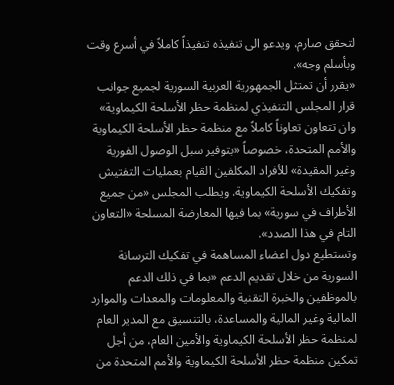لتحقق صارم، ويدعو الى تنفيذه تنفيذاً كاملاً في أسرع وقت وبأسلم وجه».
«يقرر أن تمتثل الجمهورية العربية السورية لجميع جوانب قرار المجلس التنفيذي لمنظمة حظر الأسلحة الكيماوية» وان تتعاون تعاوناً كاملاً مع منظمة حظر الأسلحة الكيماوية والأمم المتحدة، خصوصاً «بتوفير سبل الوصول الفورية وغير المقيدة» للأفراد المكلفين القيام بعمليات التفتيش وتفكيك الأسلحة الكيماوية. ويطلب المجلس «من جميع الأطراف في سورية» بما فيها المعارضة المسلحة «التعاون التام في هذا الصدد».
وتستطيع دول اعضاء المساهمة في تفكيك الترسانة السورية من خلال تقديم الدعم «بما في ذلك الدعم بالموظفين والخبرة التقنية والمعلومات والمعدات والموارد المالية وغير المالية والمساعدة، بالتنسيق مع المدير العام لمنظمة حظر الأسلحة الكيماوية والأمين العام، من أجل تمكين منظمة حظر الأسلحة الكيماوية والأمم المتحدة من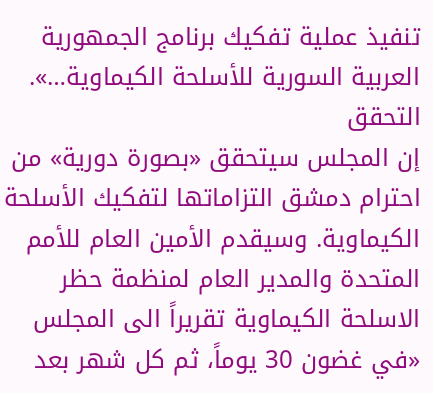تنفيذ عملية تفكيك برنامج الجمهورية العربية السورية للأسلحة الكيماوية…».
التحقق
إن المجلس سيتحقق «بصورة دورية» من احترام دمشق التزاماتها لتفكيك الأسلحة الكيماوية. وسيقدم الأمين العام للأمم المتحدة والمدير العام لمنظمة حظر الاسلحة الكيماوية تقريراً الى المجلس «في غضون 30 يوماً، ثم كل شهر بعد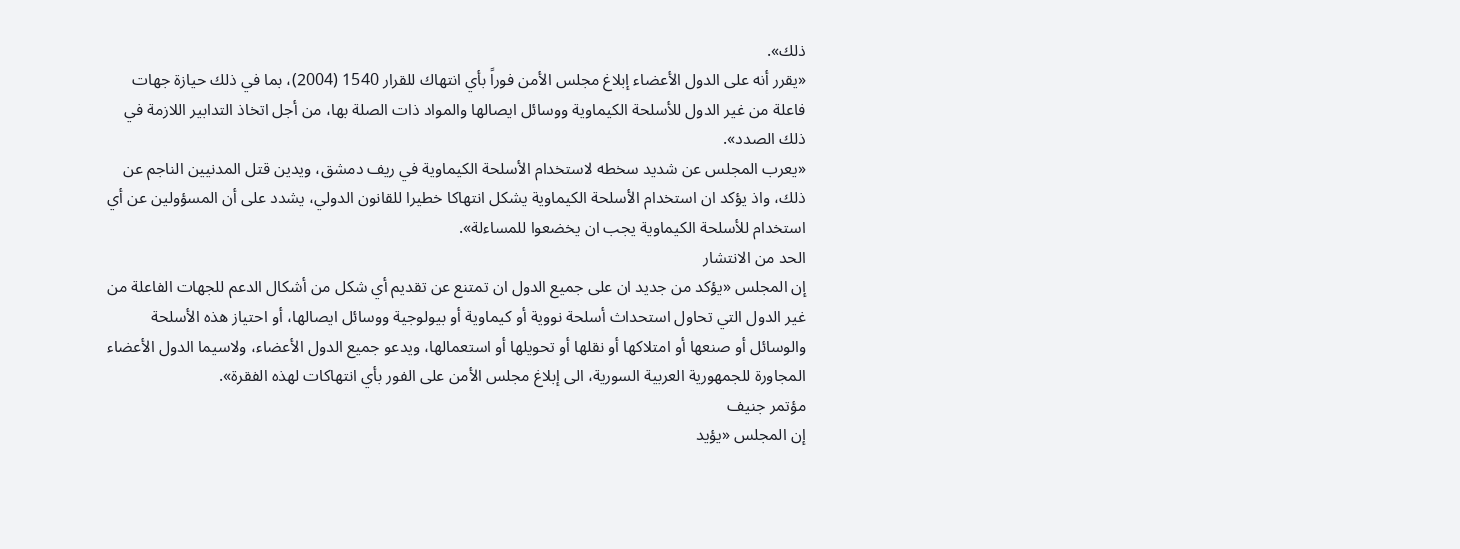ذلك».
«يقرر أنه على الدول الأعضاء إبلاغ مجلس الأمن فوراً بأي انتهاك للقرار 1540 (2004)، بما في ذلك حيازة جهات فاعلة من غير الدول للأسلحة الكيماوية ووسائل ايصالها والمواد ذات الصلة بها، من أجل اتخاذ التدابير اللازمة في ذلك الصدد».
«يعرب المجلس عن شديد سخطه لاستخدام الأسلحة الكيماوية في ريف دمشق، ويدين قتل المدنيين الناجم عن ذلك، واذ يؤكد ان استخدام الأسلحة الكيماوية يشكل انتهاكا خطيرا للقانون الدولي، يشدد على أن المسؤولين عن أي استخدام للأسلحة الكيماوية يجب ان يخضعوا للمساءلة».
الحد من الانتشار
إن المجلس «يؤكد من جديد ان على جميع الدول ان تمتنع عن تقديم أي شكل من أشكال الدعم للجهات الفاعلة من غير الدول التي تحاول استحداث أسلحة نووية أو كيماوية أو بيولوجية ووسائل ايصالها، أو احتياز هذه الأسلحة والوسائل أو صنعها أو امتلاكها أو نقلها أو تحويلها أو استعمالها، ويدعو جميع الدول الأعضاء، ولاسيما الدول الأعضاء المجاورة للجمهورية العربية السورية، الى إبلاغ مجلس الأمن على الفور بأي انتهاكات لهذه الفقرة».
مؤتمر جنيف
إن المجلس «يؤيد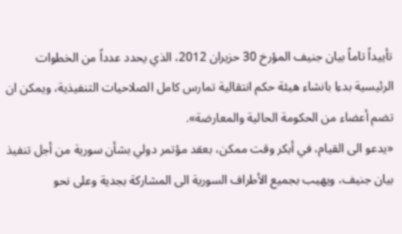تأييداً تاماً بيان جنيف المؤرخ 30 حزيران 2012، الذي يحدد عدداً من الخطوات الرئيسية بدءا بانشاء هيئة حكم انتقالية تمارس كامل الصلاحيات التنفيذية، ويمكن ان تضم أعضاء من الحكومة الحالية والمعارضة».
«يدعو الى القيام، في أبكر وقت ممكن، بعقد مؤتمر دولي بشأن سورية من أجل تنفيذ بيان جنيف، ويهيب بجميع الأطراف السورية الى المشاركة بجدية وعلى نحو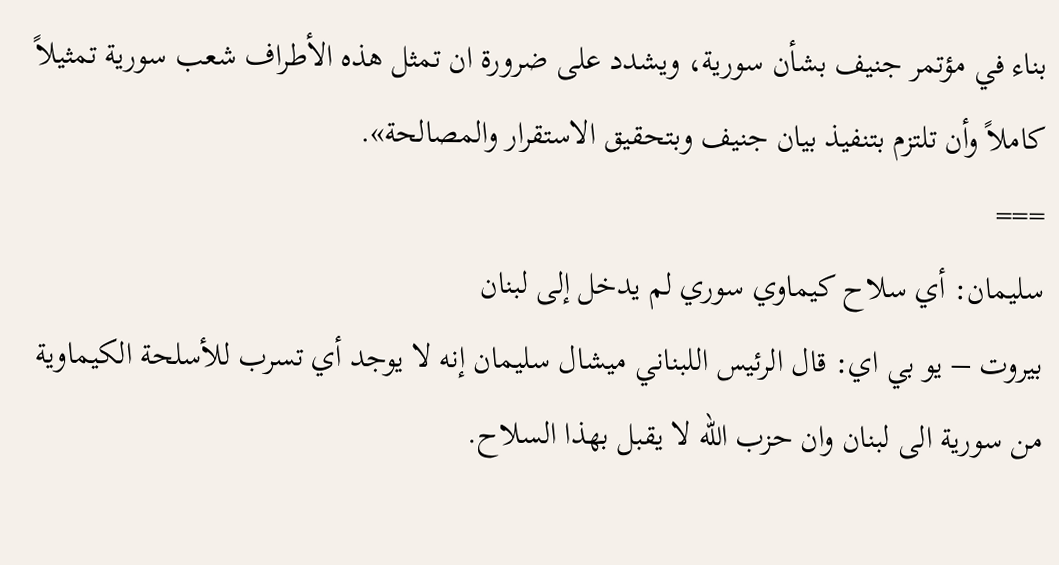بناء في مؤتمر جنيف بشأن سورية، ويشدد على ضرورة ان تمثل هذه الأطراف شعب سورية تمثيلاً كاملاً وأن تلتزم بتنفيذ بيان جنيف وبتحقيق الاستقرار والمصالحة».
===
سليمان: أي سلاح كيماوي سوري لم يدخل إلى لبنان
بيروت – يو بي اي: قال الرئيس اللبناني ميشال سليمان إنه لا يوجد أي تسرب للأسلحة الكيماوية من سورية الى لبنان وان حزب الله لا يقبل بهذا السلاح.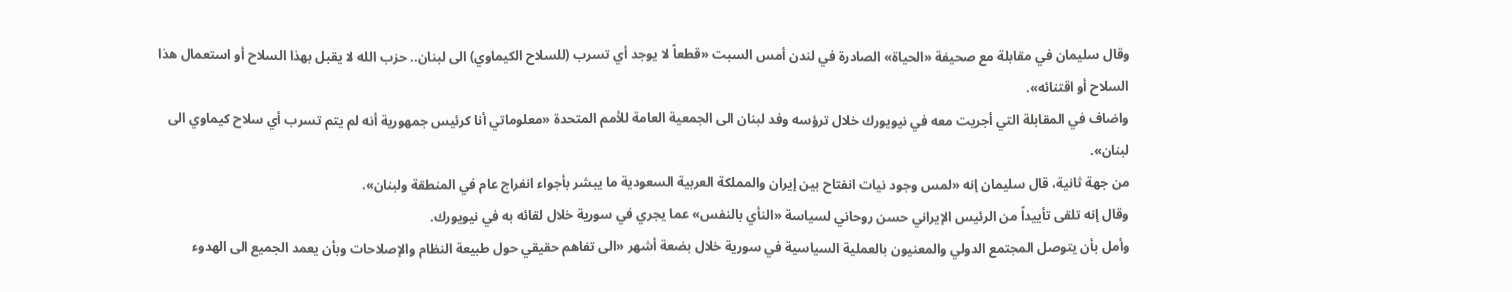وقال سليمان في مقابلة مع صحيفة «الحياة» الصادرة في لندن أمس السبت «قطعاً لا يوجد أي تسرب (للسلاح الكيماوي) الى لبنان.. حزب الله لا يقبل بهذا السلاح أو استعمال هذا السلاح أو اقتنائه».
واضاف في المقابلة التي أجريت معه في نيويورك خلال ترؤسه وفد لبنان الى الجمعية العامة للأمم المتحدة «معلوماتي أنا كرئيس جمهورية أنه لم يتم تسرب أي سلاح كيماوي الى لبنان».
من جهة ثانية، قال سليمان إنه «لمس وجود نيات انفتاح بين إيران والمملكة العربية السعودية ما يبشر بأجواء انفراج عام في المنطقة ولبنان».
وقال إنه تلقى تأييداً من الرئيس الإيراني حسن روحاني لسياسة «النأي بالنفس» عما يجري في سورية خلال لقائه به في نيويورك.
وأمل بأن يتوصل المجتمع الدولي والمعنيون بالعملية السياسية في سورية خلال بضعة أشهر «الى تفاهم حقيقي حول طبيعة النظام والإصلاحات وبأن يعمد الجميع الى الهدوء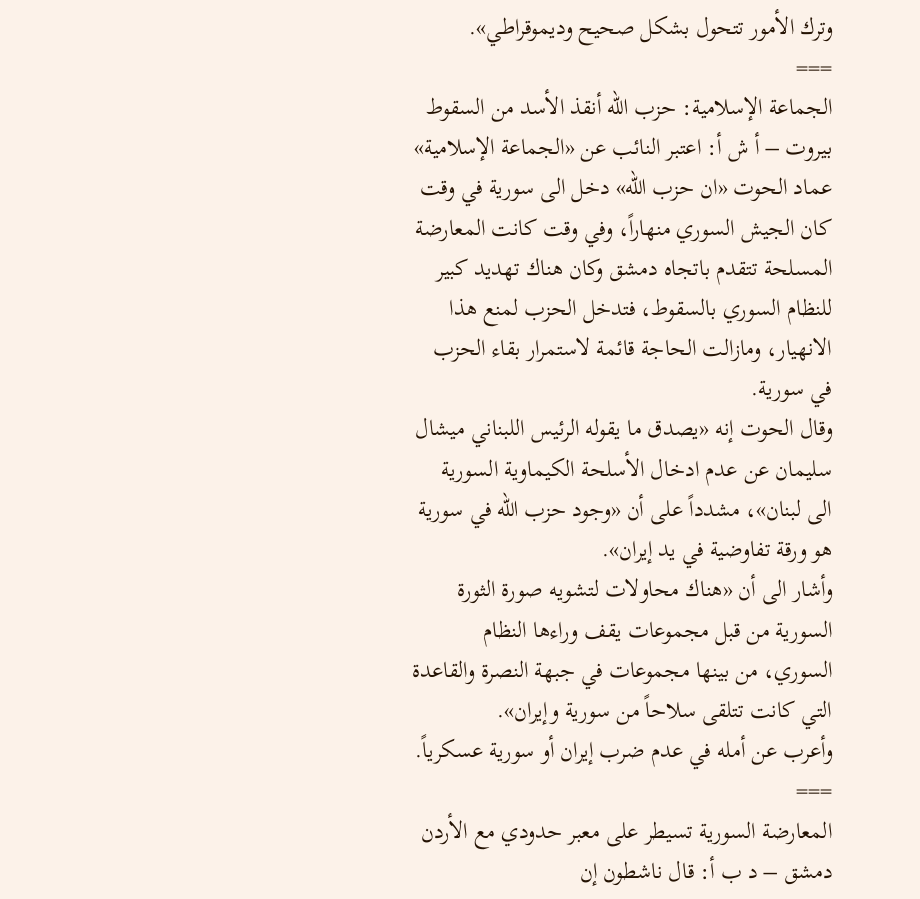وترك الأمور تتحول بشكل صحيح وديموقراطي».
===
الجماعة الإسلامية: حزب الله أنقذ الأسد من السقوط
بيروت – أ ش أ: اعتبر النائب عن «الجماعة الإسلامية» عماد الحوت «ان حزب الله» دخل الى سورية في وقت كان الجيش السوري منهاراً، وفي وقت كانت المعارضة المسلحة تتقدم باتجاه دمشق وكان هناك تهديد كبير للنظام السوري بالسقوط، فتدخل الحزب لمنع هذا الانهيار، ومازالت الحاجة قائمة لاستمرار بقاء الحزب في سورية.
وقال الحوت إنه «يصدق ما يقوله الرئيس اللبناني ميشال سليمان عن عدم ادخال الأسلحة الكيماوية السورية الى لبنان»، مشدداً على أن «وجود حزب الله في سورية هو ورقة تفاوضية في يد إيران».
وأشار الى أن «هناك محاولات لتشويه صورة الثورة السورية من قبل مجموعات يقف وراءها النظام السوري، من بينها مجموعات في جبهة النصرة والقاعدة التي كانت تتلقى سلاحاً من سورية وإيران».
وأعرب عن أمله في عدم ضرب إيران أو سورية عسكرياً.
===
المعارضة السورية تسيطر على معبر حدودي مع الأردن
دمشق – د ب أ: قال ناشطون إن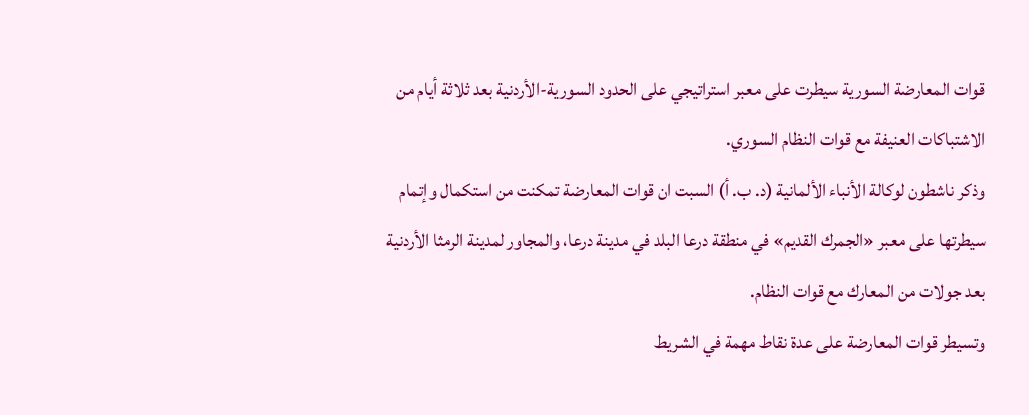قوات المعارضة السورية سيطرت على معبر استراتيجي على الحدود السورية-الأردنية بعد ثلاثة أيام من الاشتباكات العنيفة مع قوات النظام السوري.
وذكر ناشطون لوكالة الأنباء الألمانية (د. ب. أ) السبت ان قوات المعارضة تمكنت من استكمال وإتمام سيطرتها على معبر «الجمرك القديم» في منطقة درعا البلد في مدينة درعا، والمجاور لمدينة الرمثا الأردنية بعد جولات من المعارك مع قوات النظام.
وتسيطر قوات المعارضة على عدة نقاط مهمة في الشريط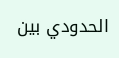الحدودي بين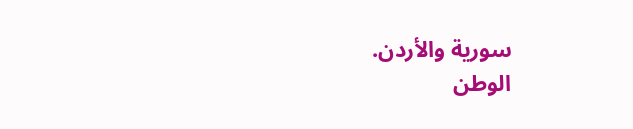سورية والأردن.
الوطن